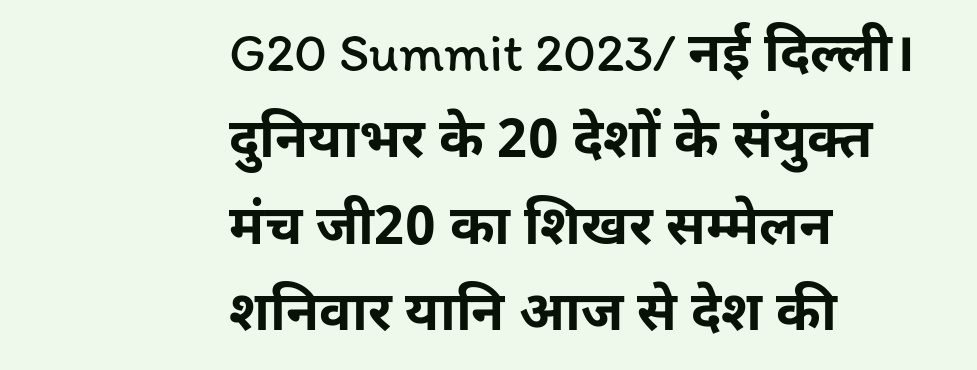G20 Summit 2023/ नई दिल्ली। दुनियाभर के 20 देशों के संयुक्त मंच जी20 का शिखर सम्मेलन शनिवार यानि आज से देश की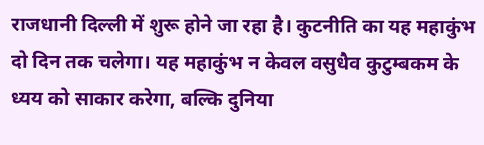राजधानी दिल्ली में शुरू होने जा रहा है। कुटनीति का यह महाकुंभ दो दिन तक चलेगा। यह महाकुंभ न केवल वसुधैव कुटुम्बकम के ध्यय को साकार करेगा, बल्कि दुनिया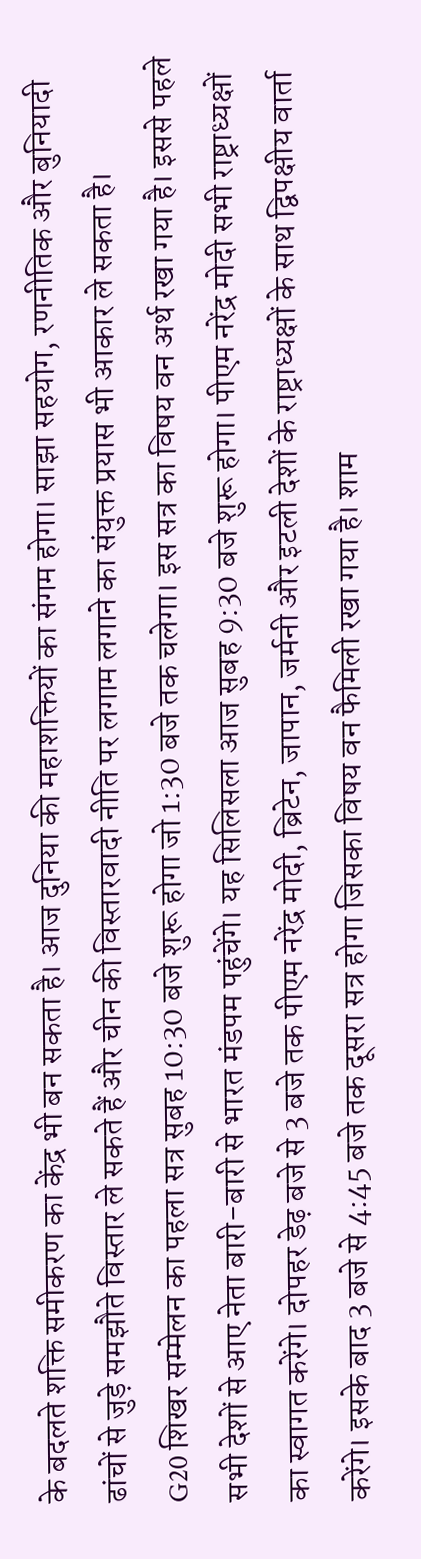के बदलते शक्ति समीकरण का केंद्र भी बन सकता है। आज दुनिया की महाशक्तियों का संगम होगा। साझा सहयोग, रणनीतिक और बुनियादी ढांचों से जुड़े समझौते विस्तार ले सकते हैं और चीन की विस्तारवादी नीति पर लगाम लगाने का संयुक्त प्रयास भी आकार ले सकता है।
G20 शिखर सम्मेलन का पहला सत्र सुबह 10:30 बजे शुरू होगा जो 1:30 बजे तक चलेगा। इस सत्र का विषय वन अर्थ रखा गया है। इससे पहले सभी देशों से आए नेता बारी-बारी से भारत मंडपम पहुंचेंगे। यह सिलिसला आज सुबह 9:30 बजे शुरू होगा। पीएम नरेंद्र मोदी सभी राष्ट्राध्यक्षों का स्वागत करेंगे। दोपहर डेढ़ बजे से 3 बजे तक पीएम नरेंद्र मोदी, ब्रिटेन, जापान, जर्मनी और इटली देशों के राष्ट्राध्यक्षों के साथ द्विपक्षीय वार्ता करेंगे। इसके बाद 3 बजे से 4:45 बजे तक दूसरा सत्र होगा जिसका विषय वन फैमिली रखा गया है। शाम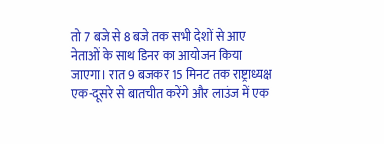तो 7 बजे से 8 बजे तक सभी देशों से आए नेताओं के साथ डिनर का आयोजन किया जाएगा। रात 9 बजकर 15 मिनट तक राष्ट्राध्यक्ष एक-दूसरे से बातचीत करेंगे और लाउंज में एक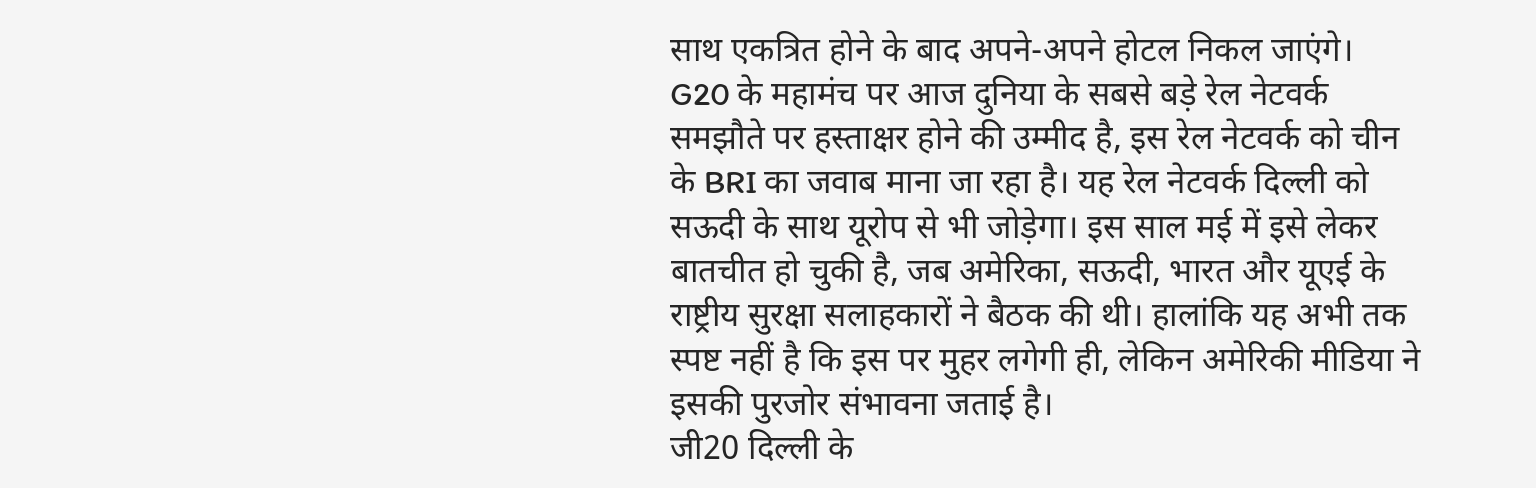साथ एकत्रित होने के बाद अपने-अपने होटल निकल जाएंगे।
G20 के महामंच पर आज दुनिया के सबसे बड़े रेल नेटवर्क समझौते पर हस्ताक्षर होने की उम्मीद है, इस रेल नेटवर्क को चीन के BRI का जवाब माना जा रहा है। यह रेल नेटवर्क दिल्ली को सऊदी के साथ यूरोप से भी जोड़ेगा। इस साल मई में इसे लेकर बातचीत हो चुकी है, जब अमेरिका, सऊदी, भारत और यूएई के राष्ट्रीय सुरक्षा सलाहकारों ने बैठक की थी। हालांकि यह अभी तक स्पष्ट नहीं है कि इस पर मुहर लगेगी ही, लेकिन अमेरिकी मीडिया ने इसकी पुरजोर संभावना जताई है।
जी20 दिल्ली के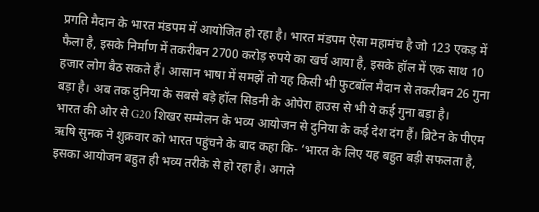प्रगति मैदान के भारत मंडपम में आयोजित हो रहा है। भारत मंडपम ऐसा महामंच है जो 123 एकड़ में फैला है, इसके निर्माण में तकरीबन 2700 करोड़ रुपये का खर्च आया है, इसके हॉल में एक साथ 10 हजार लोग बैठ सकते हैं। आसान भाषा में समझें तो यह किसी भी फुटबॉल मैदान से तकरीबन 26 गुना बड़ा है। अब तक दुनिया के सबसे बड़े हॉल सिडनी के ओपेरा हाउस से भी ये कई गुना बड़ा है।
भारत की ओर से G20 शिखर सम्मेलन के भव्य आयोजन से दुनिया के कई देश दंग हैं। ब्रिटेन के पीएम ऋषि सुनक ने शुक्रवार को भारत पहुंचने के बाद कहा कि- ‘भारत के लिए यह बहुत बड़ी सफलता है, इसका आयोजन बहुत ही भव्य तरीके से हो रहा है। अगले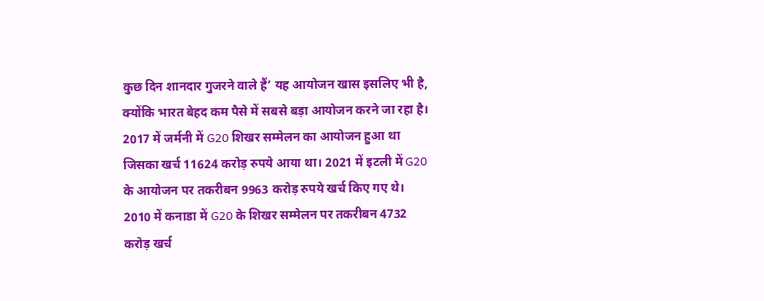कुछ दिन शानदार गुजरने वाले हैं’ यह आयोजन खास इसलिए भी है, क्योंकि भारत बेहद कम पैसे में सबसे बड़ा आयोजन करने जा रहा है।
2017 में जर्मनी में G20 शिखर सम्मेलन का आयोजन हुआ था जिसका खर्च 11624 करोड़ रुपये आया था। 2021 में इटली में G20 के आयोजन पर तकरीबन 9963 करोड़ रुपये खर्च किए गए थे। 2010 में कनाडा में G20 के शिखर सम्मेलन पर तकरीबन 4732 करोड़ खर्च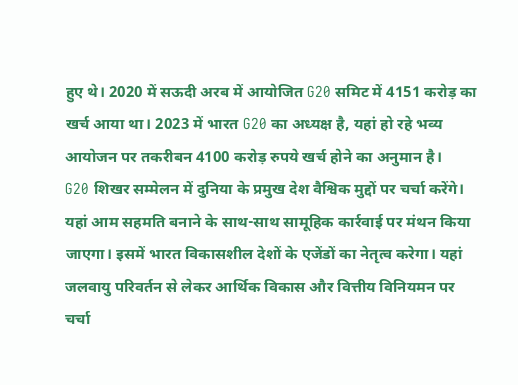हुए थे। 2020 में सऊदी अरब में आयोजित G20 समिट में 4151 करोड़ का खर्च आया था। 2023 में भारत G20 का अध्यक्ष है, यहां हो रहे भव्य आयोजन पर तकरीबन 4100 करोड़ रुपये खर्च होने का अनुमान है।
G20 शिखर सम्मेलन में दुनिया के प्रमुख देश वैश्विक मुद्दों पर चर्चा करेंगे। यहां आम सहमति बनाने के साथ-साथ सामूहिक कार्रवाई पर मंथन किया जाएगा। इसमें भारत विकासशील देशों के एजेंडों का नेतृत्व करेगा। यहां जलवायु परिवर्तन से लेकर आर्थिक विकास और वित्तीय विनियमन पर चर्चा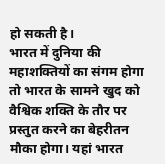हो सकती है।
भारत में दुनिया की महाशक्तियों का संगम होगा तो भारत के सामने खुद को वैश्विक शक्ति के तौर पर प्रस्तुत करने का बेहरीतन मौका होगा। यहां भारत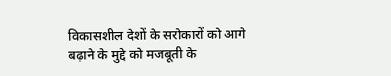विकासशील देशों के सरोकारों को आगे बढ़ाने के मुद्दे को मजबूती के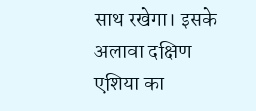साथ रखेगा। इसके अलावा दक्षिण एशिया का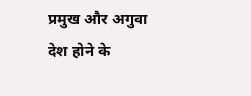प्रमुख और अगुवा देश होने के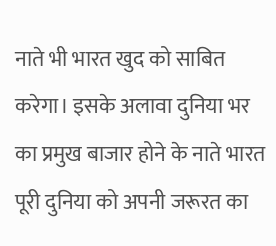नाते भी भारत खुद को साबित करेगा। इसके अलावा दुनिया भर का प्रमुख बाजार होने के नाते भारत पूरी दुनिया को अपनी जरूरत का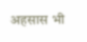अहसास भी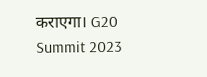कराएगा। G20 Summit 2023